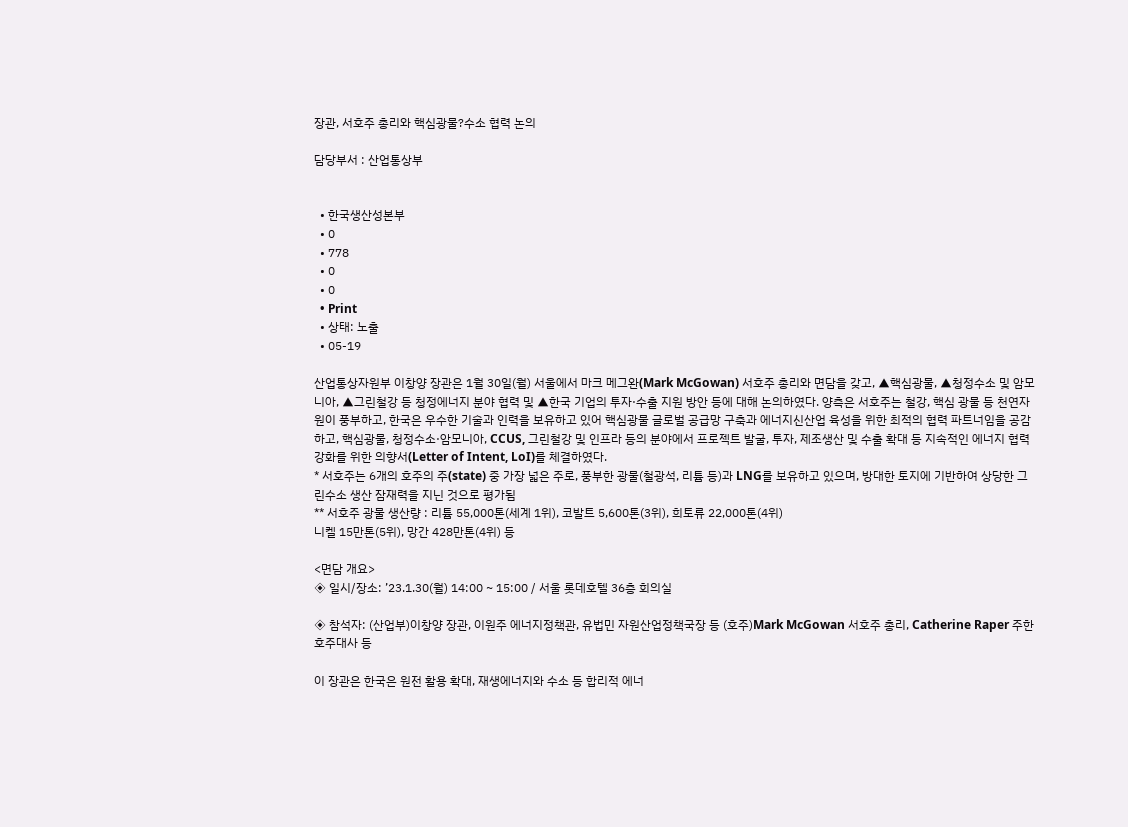장관, 서호주 총리와 핵심광물?수소 협력 논의

담당부서 : 산업통상부


  • 한국생산성본부
  • 0
  • 778
  • 0
  • 0
  • Print
  • 상태: 노출
  • 05-19

산업통상자원부 이창양 장관은 1월 30일(월) 서울에서 마크 메그완(Mark McGowan) 서호주 총리와 면담을 갖고, ▲핵심광물, ▲청정수소 및 암모니아, ▲그린철강 등 청정에너지 분야 협력 및 ▲한국 기업의 투자·수출 지원 방안 등에 대해 논의하였다. 양측은 서호주는 철강, 핵심 광물 등 천연자원이 풍부하고, 한국은 우수한 기술과 인력을 보유하고 있어 핵심광물 글로벌 공급망 구축과 에너지신산업 육성을 위한 최적의 협력 파트너임을 공감하고, 핵심광물, 청정수소·암모니아, CCUS, 그린철강 및 인프라 등의 분야에서 프로젝트 발굴, 투자, 제조생산 및 수출 확대 등 지속적인 에너지 협력 강화를 위한 의향서(Letter of Intent, LoI)를 체결하였다.
* 서호주는 6개의 호주의 주(state) 중 가장 넓은 주로, 풍부한 광물(철광석, 리튬 등)과 LNG를 보유하고 있으며, 방대한 토지에 기반하여 상당한 그린수소 생산 잠재력을 지닌 것으로 평가됨
** 서호주 광물 생산량 : 리튬 55,000톤(세계 1위), 코발트 5,600톤(3위), 희토류 22,000톤(4위)
니켈 15만톤(5위), 망간 428만톤(4위) 등

<면담 개요>
◈ 일시/장소: ’23.1.30(월) 14:00 ~ 15:00 / 서울 롯데호텔 36층 회의실

◈ 참석자: (산업부)이창양 장관, 이원주 에너지정책관, 유법민 자원산업정책국장 등 (호주)Mark McGowan 서호주 총리, Catherine Raper 주한호주대사 등

이 장관은 한국은 원전 활용 확대, 재생에너지와 수소 등 합리적 에너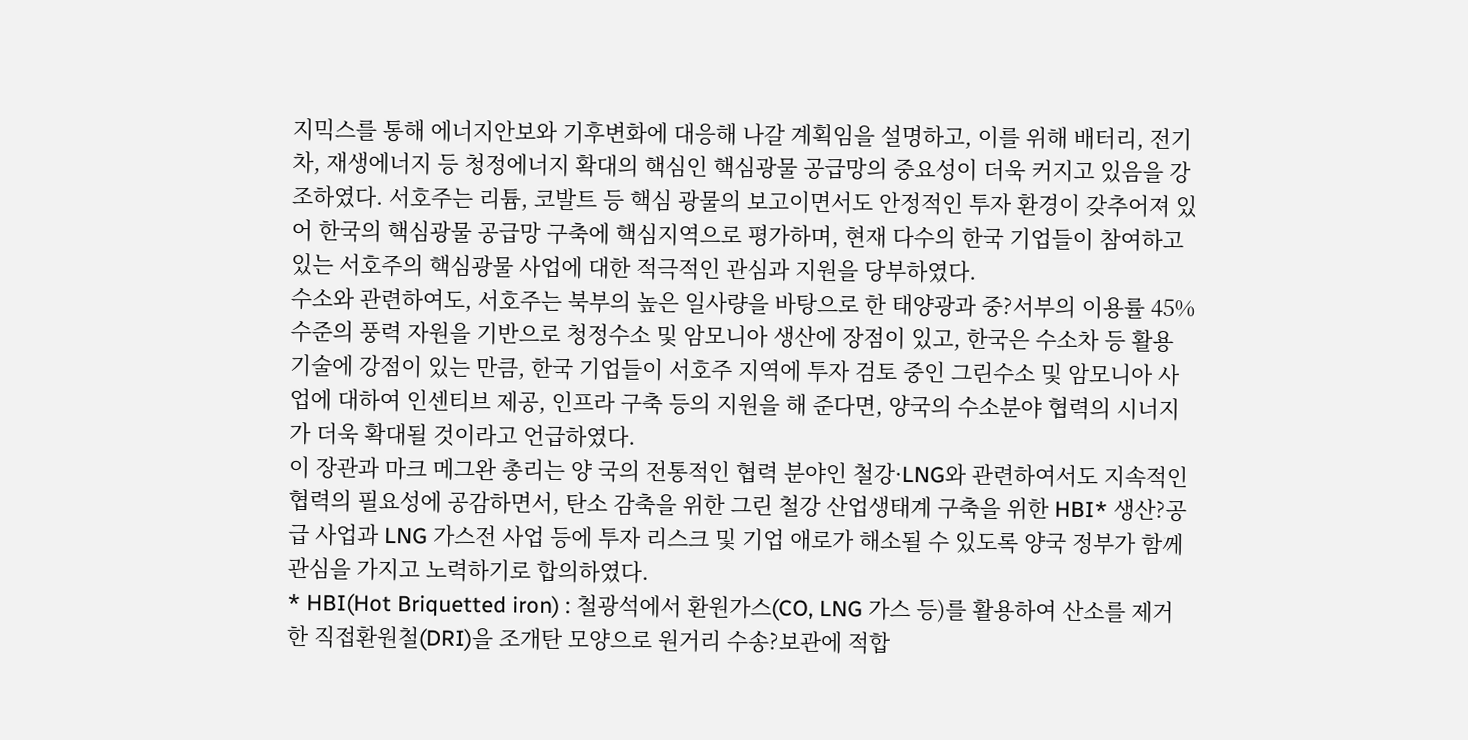지믹스를 통해 에너지안보와 기후변화에 대응해 나갈 계획임을 설명하고, 이를 위해 배터리, 전기차, 재생에너지 등 청정에너지 확대의 핵심인 핵심광물 공급망의 중요성이 더욱 커지고 있음을 강조하였다. 서호주는 리튬, 코발트 등 핵심 광물의 보고이면서도 안정적인 투자 환경이 갖추어져 있어 한국의 핵심광물 공급망 구축에 핵심지역으로 평가하며, 현재 다수의 한국 기업들이 참여하고 있는 서호주의 핵심광물 사업에 대한 적극적인 관심과 지원을 당부하였다.
수소와 관련하여도, 서호주는 북부의 높은 일사량을 바탕으로 한 태양광과 중?서부의 이용률 45% 수준의 풍력 자원을 기반으로 청정수소 및 암모니아 생산에 장점이 있고, 한국은 수소차 등 활용 기술에 강점이 있는 만큼, 한국 기업들이 서호주 지역에 투자 검토 중인 그린수소 및 암모니아 사업에 대하여 인센티브 제공, 인프라 구축 등의 지원을 해 준다면, 양국의 수소분야 협력의 시너지가 더욱 확대될 것이라고 언급하였다.
이 장관과 마크 메그완 총리는 양 국의 전통적인 협력 분야인 철강·LNG와 관련하여서도 지속적인 협력의 필요성에 공감하면서, 탄소 감축을 위한 그린 철강 산업생태계 구축을 위한 HBI* 생산?공급 사업과 LNG 가스전 사업 등에 투자 리스크 및 기업 애로가 해소될 수 있도록 양국 정부가 함께 관심을 가지고 노력하기로 합의하였다.
* HBI(Hot Briquetted iron) : 철광석에서 환원가스(CO, LNG 가스 등)를 활용하여 산소를 제거한 직접환원철(DRI)을 조개탄 모양으로 원거리 수송?보관에 적합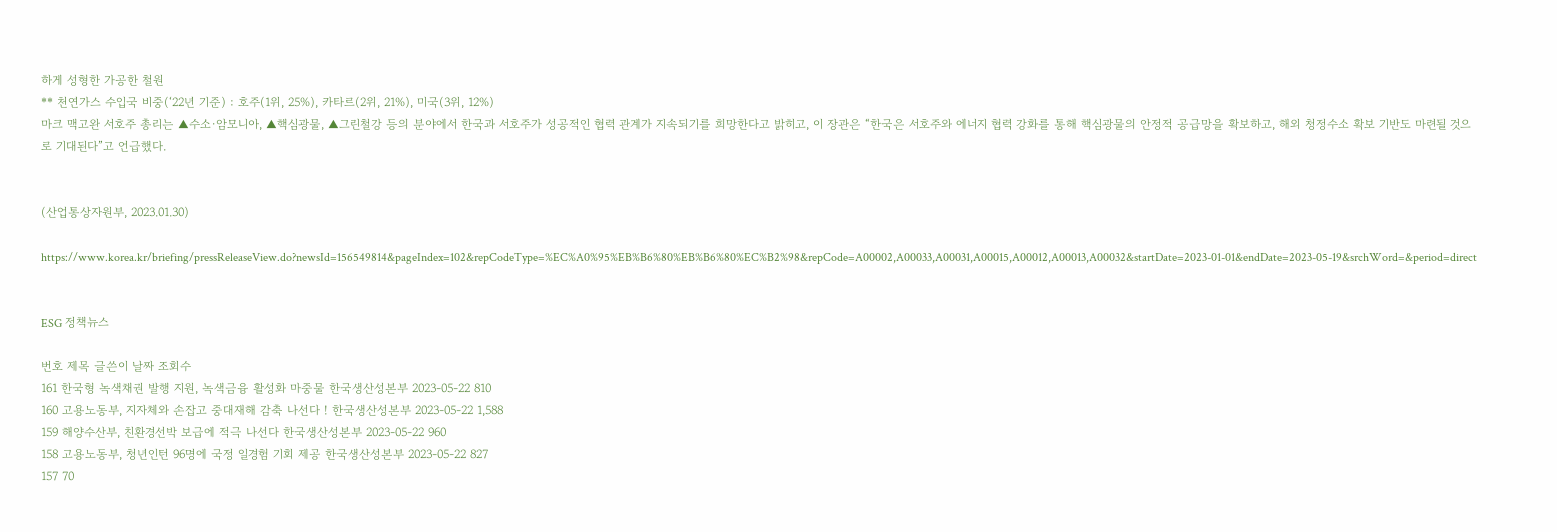하게 성형한 가공한 철원
** 천연가스 수입국 비중(‘22년 기준) : 호주(1위, 25%), 카타르(2위, 21%), 미국(3위, 12%)
마크 맥고완 서호주 총리는 ▲수소·암모니아, ▲핵심광물, ▲그린철강 등의 분야에서 한국과 서호주가 성공적인 협력 관계가 지속되기를 희망한다고 밝히고, 이 장관은 “한국은 서호주와 에너지 협력 강화를 통해 핵심광물의 안정적 공급망을 확보하고, 해외 청정수소 확보 기반도 마련될 것으로 기대된다”고 언급했다.


(산업통상자원부, 2023.01.30)

https://www.korea.kr/briefing/pressReleaseView.do?newsId=156549814&pageIndex=102&repCodeType=%EC%A0%95%EB%B6%80%EB%B6%80%EC%B2%98&repCode=A00002,A00033,A00031,A00015,A00012,A00013,A00032&startDate=2023-01-01&endDate=2023-05-19&srchWord=&period=direct


ESG 정책뉴스

번호 제목 글쓴이 날짜 조회수
161 한국형 녹색채권 발행 지원, 녹색금융 활성화 마중물 한국생산성본부 2023-05-22 810
160 고용노동부, 지자체와 손잡고 중대재해 감축 나선다 ! 한국생산성본부 2023-05-22 1,588
159 해양수산부, 친환경선박 보급에 적극 나선다 한국생산성본부 2023-05-22 960
158 고용노동부, 청년인턴 96명에 국정 일경험 기회 제공 한국생산성본부 2023-05-22 827
157 70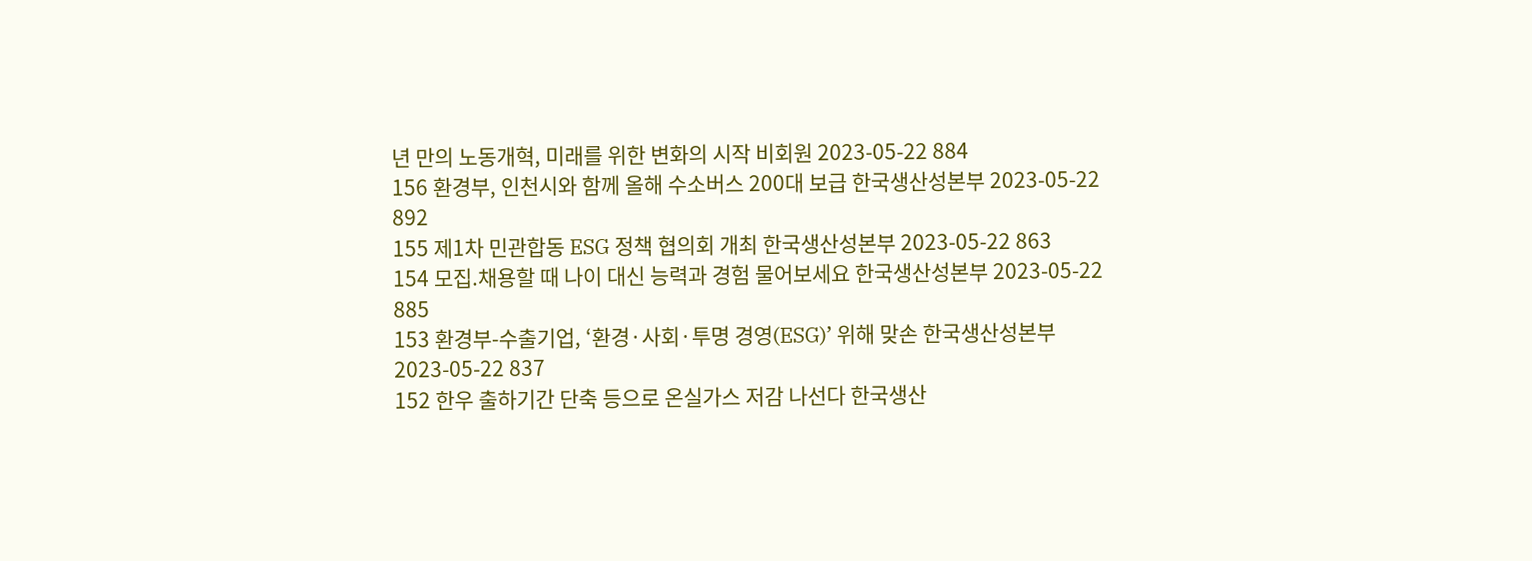년 만의 노동개혁, 미래를 위한 변화의 시작 비회원 2023-05-22 884
156 환경부, 인천시와 함께 올해 수소버스 200대 보급 한국생산성본부 2023-05-22 892
155 제1차 민관합동 ESG 정책 협의회 개최 한국생산성본부 2023-05-22 863
154 모집.채용할 때 나이 대신 능력과 경험 물어보세요 한국생산성본부 2023-05-22 885
153 환경부-수출기업, ‘환경·사회·투명 경영(ESG)’ 위해 맞손 한국생산성본부 2023-05-22 837
152 한우 출하기간 단축 등으로 온실가스 저감 나선다 한국생산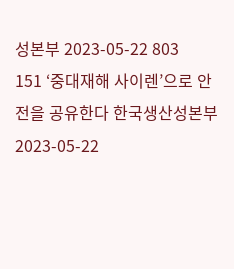성본부 2023-05-22 803
151 ‘중대재해 사이렌’으로 안전을 공유한다 한국생산성본부 2023-05-22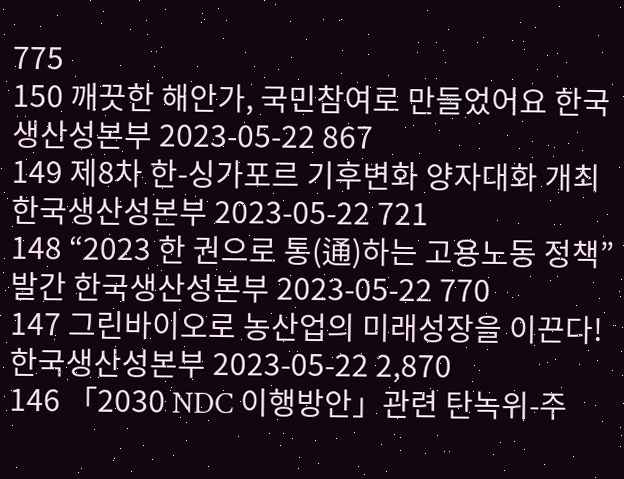775
150 깨끗한 해안가, 국민참여로 만들었어요 한국생산성본부 2023-05-22 867
149 제8차 한-싱가포르 기후변화 양자대화 개최 한국생산성본부 2023-05-22 721
148 “2023 한 권으로 통(通)하는 고용노동 정책” 발간 한국생산성본부 2023-05-22 770
147 그린바이오로 농산업의 미래성장을 이끈다! 한국생산성본부 2023-05-22 2,870
146 「2030 NDC 이행방안」관련 탄녹위-주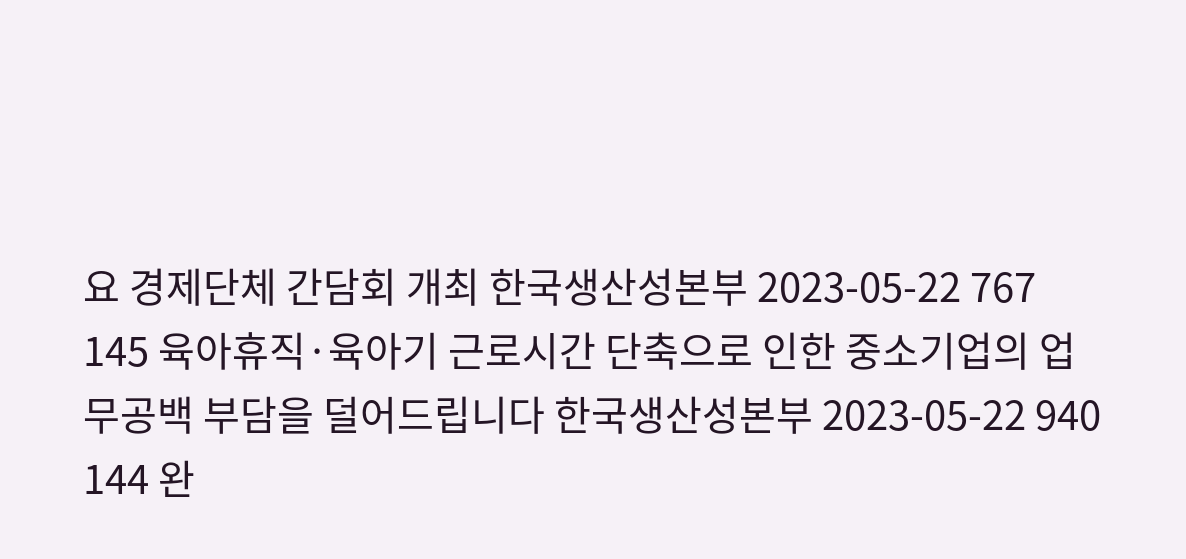요 경제단체 간담회 개최 한국생산성본부 2023-05-22 767
145 육아휴직·육아기 근로시간 단축으로 인한 중소기업의 업무공백 부담을 덜어드립니다 한국생산성본부 2023-05-22 940
144 완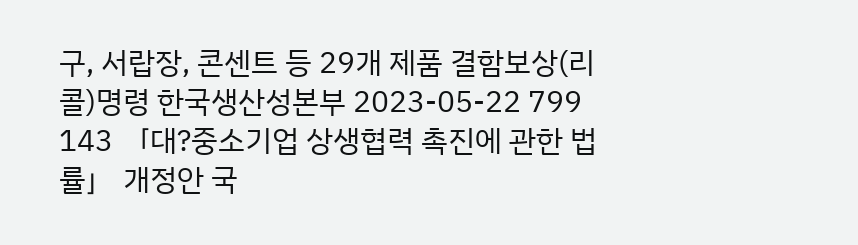구, 서랍장, 콘센트 등 29개 제품 결함보상(리콜)명령 한국생산성본부 2023-05-22 799
143 「대?중소기업 상생협력 촉진에 관한 법률」 개정안 국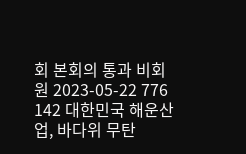회 본회의 통과 비회원 2023-05-22 776
142 대한민국 해운산업, 바다위 무탄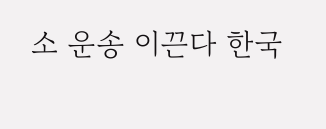소 운송 이끈다 한국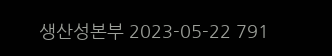생산성본부 2023-05-22 791